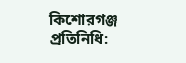কিশোরগঞ্জ প্রতিনিধি: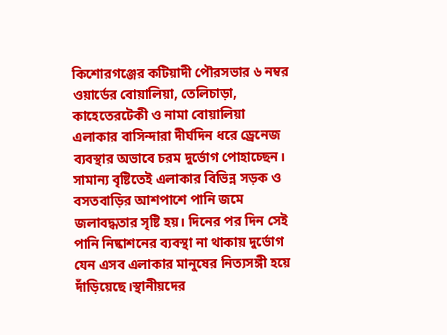কিশোরগঞ্জের কটিয়াদী পৌরসভার ৬ নম্বর ওয়ার্ডের বোয়ালিয়া, তেলিচাড়া, কাহেতেরটেকী ও নামা বোয়ালিয়া এলাকার বাসিন্দারা দীর্ঘদিন ধরে ড্রেনেজ ব্যবস্থার অভাবে চরম দুর্ভোগ পোহাচ্ছেন। সামান্য বৃষ্টিতেই এলাকার বিভিন্ন সড়ক ও বসতবাড়ির আশপাশে পানি জমে জলাবদ্ধতার সৃষ্টি হয়। দিনের পর দিন সেই পানি নিষ্কাশনের ব্যবস্থা না থাকায় দুর্ভোগ যেন এসব এলাকার মানুষের নিত্যসঙ্গী হয়ে দাঁড়িয়েছে।স্থানীয়দের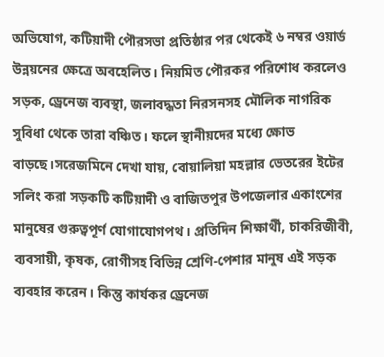অভিযোগ, কটিয়াদী পৌরসভা প্রতিষ্ঠার পর থেকেই ৬ নম্বর ওয়ার্ড উন্নয়নের ক্ষেত্রে অবহেলিত। নিয়মিত পৌরকর পরিশোধ করলেও সড়ক, ড্রেনেজ ব্যবস্থা, জলাবদ্ধতা নিরসনসহ মৌলিক নাগরিক সুবিধা থেকে তারা বঞ্চিত। ফলে স্থানীয়দের মধ্যে ক্ষোভ বাড়ছে।সরেজমিনে দেখা যায়, বোয়ালিয়া মহল্লার ভেতরের ইটের সলিং করা সড়কটি কটিয়াদী ও বাজিতপুর উপজেলার একাংশের মানুষের গুরুত্বপূর্ণ যোগাযোগপথ। প্রতিদিন শিক্ষার্থী, চাকরিজীবী, ব্যবসায়ী, কৃষক, রোগীসহ বিভিন্ন শ্রেণি-পেশার মানুষ এই সড়ক ব্যবহার করেন। কিন্তু কার্যকর ড্রেনেজ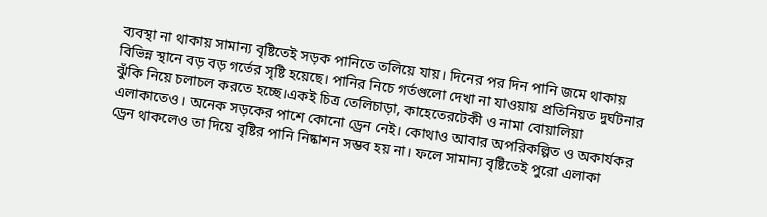ব্যবস্থা না থাকায় সামান্য বৃষ্টিতেই সড়ক পানিতে তলিয়ে যায়। দিনের পর দিন পানি জমে থাকায় বিভিন্ন স্থানে বড় বড় গর্তের সৃষ্টি হয়েছে। পানির নিচে গর্তগুলো দেখা না যাওয়ায় প্রতিনিয়ত দুর্ঘটনার ঝুঁকি নিয়ে চলাচল করতে হচ্ছে।একই চিত্র তেলিচাড়া, কাহেতেরটেকী ও নামা বোয়ালিয়া এলাকাতেও। অনেক সড়কের পাশে কোনো ড্রেন নেই। কোথাও আবার অপরিকল্পিত ও অকার্যকর ড্রেন থাকলেও তা দিয়ে বৃষ্টির পানি নিষ্কাশন সম্ভব হয় না। ফলে সামান্য বৃষ্টিতেই পুরো এলাকা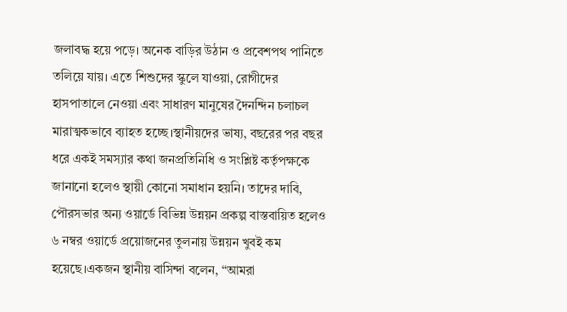জলাবদ্ধ হয়ে পড়ে। অনেক বাড়ির উঠান ও প্রবেশপথ পানিতে তলিয়ে যায়। এতে শিশুদের স্কুলে যাওয়া, রোগীদের হাসপাতালে নেওয়া এবং সাধারণ মানুষের দৈনন্দিন চলাচল মারাত্মকভাবে ব্যাহত হচ্ছে।স্থানীয়দের ভাষ্য, বছরের পর বছর ধরে একই সমস্যার কথা জনপ্রতিনিধি ও সংশ্লিষ্ট কর্তৃপক্ষকে জানানো হলেও স্থায়ী কোনো সমাধান হয়নি। তাদের দাবি, পৌরসভার অন্য ওয়ার্ডে বিভিন্ন উন্নয়ন প্রকল্প বাস্তবায়িত হলেও ৬ নম্বর ওয়ার্ডে প্রয়োজনের তুলনায় উন্নয়ন খুবই কম হয়েছে।একজন স্থানীয় বাসিন্দা বলেন, “আমরা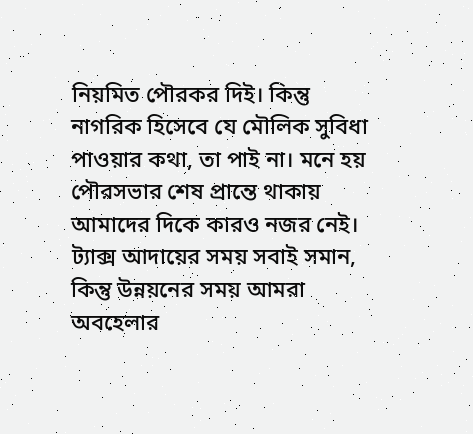নিয়মিত পৌরকর দিই। কিন্তু নাগরিক হিসেবে যে মৌলিক সুবিধা পাওয়ার কথা, তা পাই না। মনে হয় পৌরসভার শেষ প্রান্তে থাকায় আমাদের দিকে কারও নজর নেই। ট্যাক্স আদায়ের সময় সবাই সমান, কিন্তু উন্নয়নের সময় আমরা অবহেলার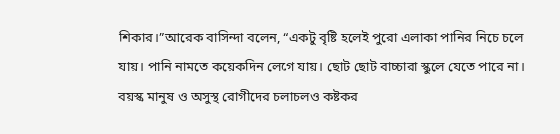শিকার।”আরেক বাসিন্দা বলেন, “একটু বৃষ্টি হলেই পুরো এলাকা পানির নিচে চলে যায়। পানি নামতে কয়েকদিন লেগে যায়। ছোট ছোট বাচ্চারা স্কুলে যেতে পারে না। বয়স্ক মানুষ ও অসুস্থ রোগীদের চলাচলও কষ্টকর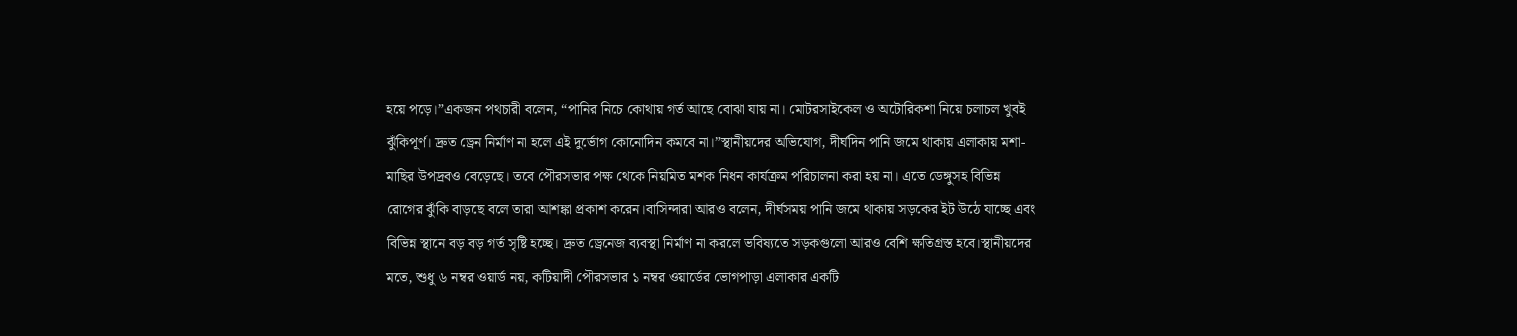হয়ে পড়ে।”একজন পথচারী বলেন, “পানির নিচে কোথায় গর্ত আছে বোঝা যায় না। মোটরসাইকেল ও অটোরিকশা নিয়ে চলাচল খুবই ঝুঁকিপূর্ণ। দ্রুত ড্রেন নির্মাণ না হলে এই দুর্ভোগ কোনোদিন কমবে না।”স্থানীয়দের অভিযোগ, দীর্ঘদিন পানি জমে থাকায় এলাকায় মশা-মাছির উপদ্রবও বেড়েছে। তবে পৌরসভার পক্ষ থেকে নিয়মিত মশক নিধন কার্যক্রম পরিচালনা করা হয় না। এতে ডেঙ্গুসহ বিভিন্ন রোগের ঝুঁকি বাড়ছে বলে তারা আশঙ্কা প্রকাশ করেন।বাসিন্দারা আরও বলেন, দীর্ঘসময় পানি জমে থাকায় সড়কের ইট উঠে যাচ্ছে এবং বিভিন্ন স্থানে বড় বড় গর্ত সৃষ্টি হচ্ছে। দ্রুত ড্রেনেজ ব্যবস্থা নির্মাণ না করলে ভবিষ্যতে সড়কগুলো আরও বেশি ক্ষতিগ্রস্ত হবে।স্থানীয়দের মতে, শুধু ৬ নম্বর ওয়ার্ড নয়, কটিয়াদী পৌরসভার ১ নম্বর ওয়ার্ডের ভোগপাড়া এলাকার একটি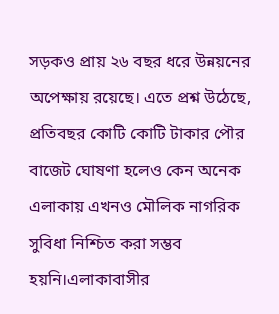সড়কও প্রায় ২৬ বছর ধরে উন্নয়নের অপেক্ষায় রয়েছে। এতে প্রশ্ন উঠেছে, প্রতিবছর কোটি কোটি টাকার পৌর বাজেট ঘোষণা হলেও কেন অনেক এলাকায় এখনও মৌলিক নাগরিক সুবিধা নিশ্চিত করা সম্ভব হয়নি।এলাকাবাসীর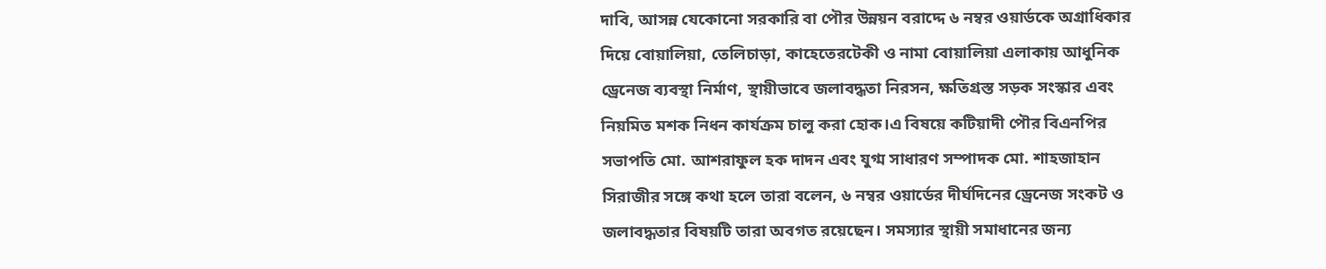দাবি, আসন্ন যেকোনো সরকারি বা পৌর উন্নয়ন বরাদ্দে ৬ নম্বর ওয়ার্ডকে অগ্রাধিকার দিয়ে বোয়ালিয়া, তেলিচাড়া, কাহেতেরটেকী ও নামা বোয়ালিয়া এলাকায় আধুনিক ড্রেনেজ ব্যবস্থা নির্মাণ, স্থায়ীভাবে জলাবদ্ধতা নিরসন, ক্ষতিগ্রস্ত সড়ক সংস্কার এবং নিয়মিত মশক নিধন কার্যক্রম চালু করা হোক।এ বিষয়ে কটিয়াদী পৌর বিএনপির সভাপতি মো. আশরাফুল হক দাদন এবং যুগ্ম সাধারণ সম্পাদক মো. শাহজাহান সিরাজীর সঙ্গে কথা হলে তারা বলেন, ৬ নম্বর ওয়ার্ডের দীর্ঘদিনের ড্রেনেজ সংকট ও জলাবদ্ধতার বিষয়টি তারা অবগত রয়েছেন। সমস্যার স্থায়ী সমাধানের জন্য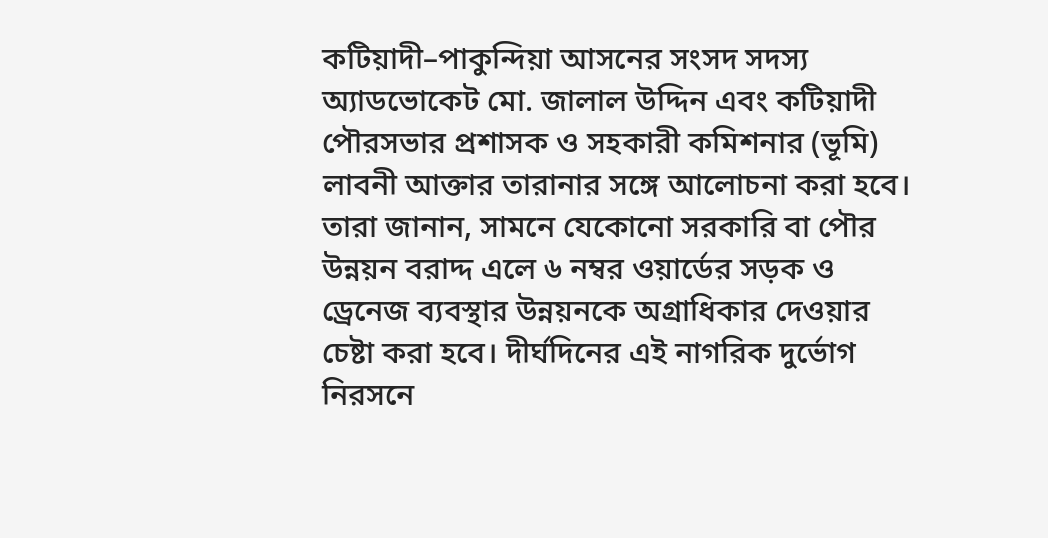কটিয়াদী–পাকুন্দিয়া আসনের সংসদ সদস্য অ্যাডভোকেট মো. জালাল উদ্দিন এবং কটিয়াদী পৌরসভার প্রশাসক ও সহকারী কমিশনার (ভূমি) লাবনী আক্তার তারানার সঙ্গে আলোচনা করা হবে। তারা জানান, সামনে যেকোনো সরকারি বা পৌর উন্নয়ন বরাদ্দ এলে ৬ নম্বর ওয়ার্ডের সড়ক ও ড্রেনেজ ব্যবস্থার উন্নয়নকে অগ্রাধিকার দেওয়ার চেষ্টা করা হবে। দীর্ঘদিনের এই নাগরিক দুর্ভোগ নিরসনে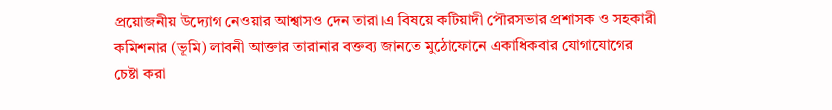প্রয়োজনীয় উদ্যোগ নেওয়ার আশ্বাসও দেন তারা।এ বিষয়ে কটিয়াদী পৌরসভার প্রশাসক ও সহকারী কমিশনার (ভূমি) লাবনী আক্তার তারানার বক্তব্য জানতে মুঠোফোনে একাধিকবার যোগাযোগের চেষ্টা করা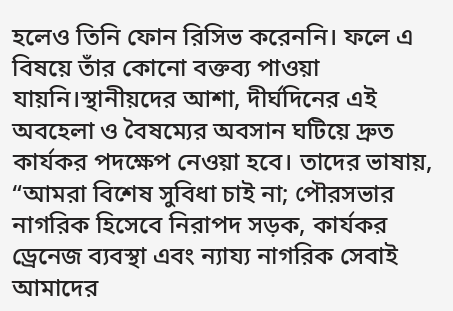হলেও তিনি ফোন রিসিভ করেননি। ফলে এ বিষয়ে তাঁর কোনো বক্তব্য পাওয়া যায়নি।স্থানীয়দের আশা, দীর্ঘদিনের এই অবহেলা ও বৈষম্যের অবসান ঘটিয়ে দ্রুত কার্যকর পদক্ষেপ নেওয়া হবে। তাদের ভাষায়, “আমরা বিশেষ সুবিধা চাই না; পৌরসভার নাগরিক হিসেবে নিরাপদ সড়ক, কার্যকর ড্রেনেজ ব্যবস্থা এবং ন্যায্য নাগরিক সেবাই আমাদের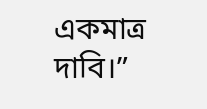একমাত্র দাবি।”